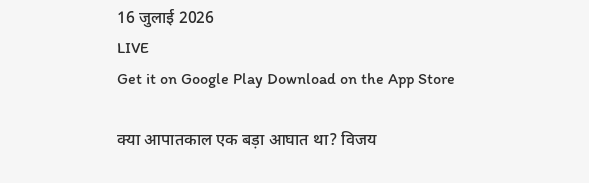16 जुलाई 2026
LIVE
Get it on Google Play Download on the App Store

क्या आपातकाल एक बड़ा आघात था? विजय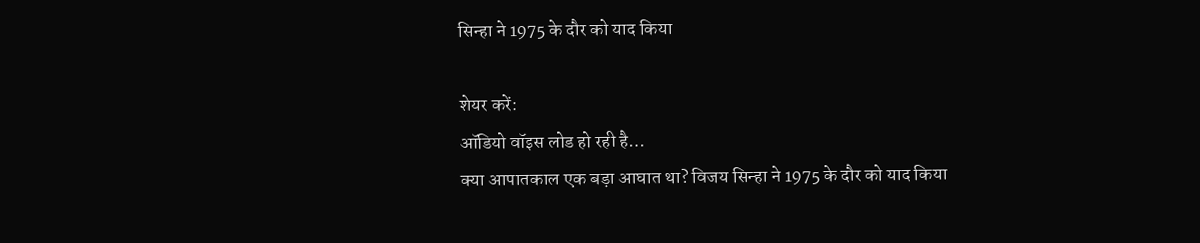सिन्हा ने 1975 के दौर को याद किया

शेयर करें:
ऑडियो वॉइस लोड हो रही है…
क्या आपातकाल एक बड़ा आघात था? विजय सिन्हा ने 1975 के दौर को याद किया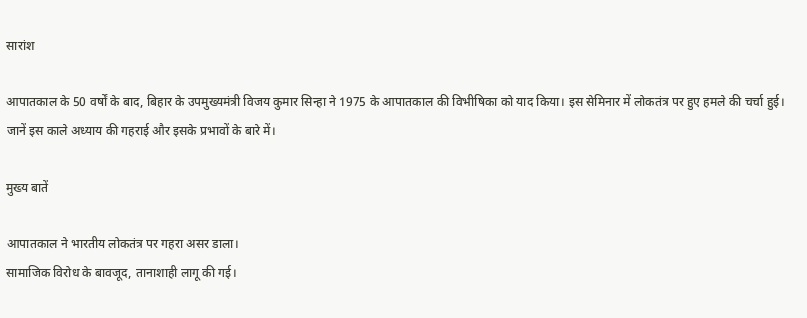सारांश

आपातकाल के 50 वर्षों के बाद, बिहार के उपमुख्यमंत्री विजय कुमार सिन्हा ने 1975 के आपातकाल की विभीषिका को याद किया। इस सेमिनार में लोकतंत्र पर हुए हमले की चर्चा हुई। जानें इस काले अध्याय की गहराई और इसके प्रभावों के बारे में।

मुख्य बातें

आपातकाल ने भारतीय लोकतंत्र पर गहरा असर डाला।
सामाजिक विरोध के बावजूद, तानाशाही लागू की गई।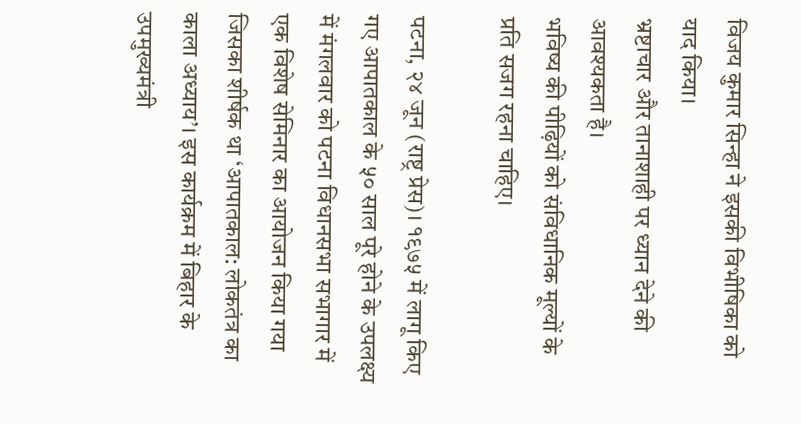विजय कुमार सिन्हा ने इसकी विभीषिका को याद किया।
भ्रष्टाचार और तानाशाही पर ध्यान देने की आवश्यकता है।
भविष्य की पीढ़ियों को संविधानिक मूल्यों के प्रति सजग रहना चाहिए।

पटना, २४ जून (राष्ट्र प्रेस)। १९७५ में लागू किए गए आपातकाल के ५० साल पूरे होने के उपलक्ष्य में मंगलवार को पटना विधानसभा सभागार में एक विशेष सेमिनार का आयोजन किया गया जिसका शीर्षक था ‘आपातकाल: लोकतंत्र का काला अध्याय’। इस कार्यक्रम में बिहार के उपमुख्यमंत्री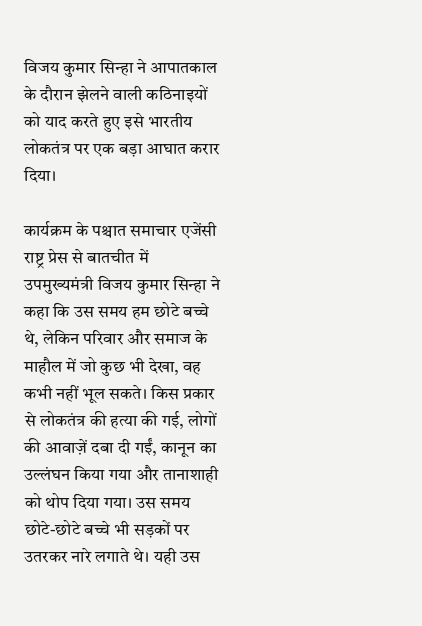विजय कुमार सिन्हा ने आपातकाल के दौरान झेलने वाली कठिनाइयों को याद करते हुए इसे भारतीय लोकतंत्र पर एक बड़ा आघात करार दिया।

कार्यक्रम के पश्चात समाचार एजेंसी राष्ट्र प्रेस से बातचीत में उपमुख्यमंत्री विजय कुमार सिन्हा ने कहा कि उस समय हम छोटे बच्चे थे, लेकिन परिवार और समाज के माहौल में जो कुछ भी देखा, वह कभी नहीं भूल सकते। किस प्रकार से लोकतंत्र की हत्या की गई, लोगों की आवाज़ें दबा दी गईं, कानून का उल्लंघन किया गया और तानाशाही को थोप दिया गया। उस समय छोटे-छोटे बच्चे भी सड़कों पर उतरकर नारे लगाते थे। यही उस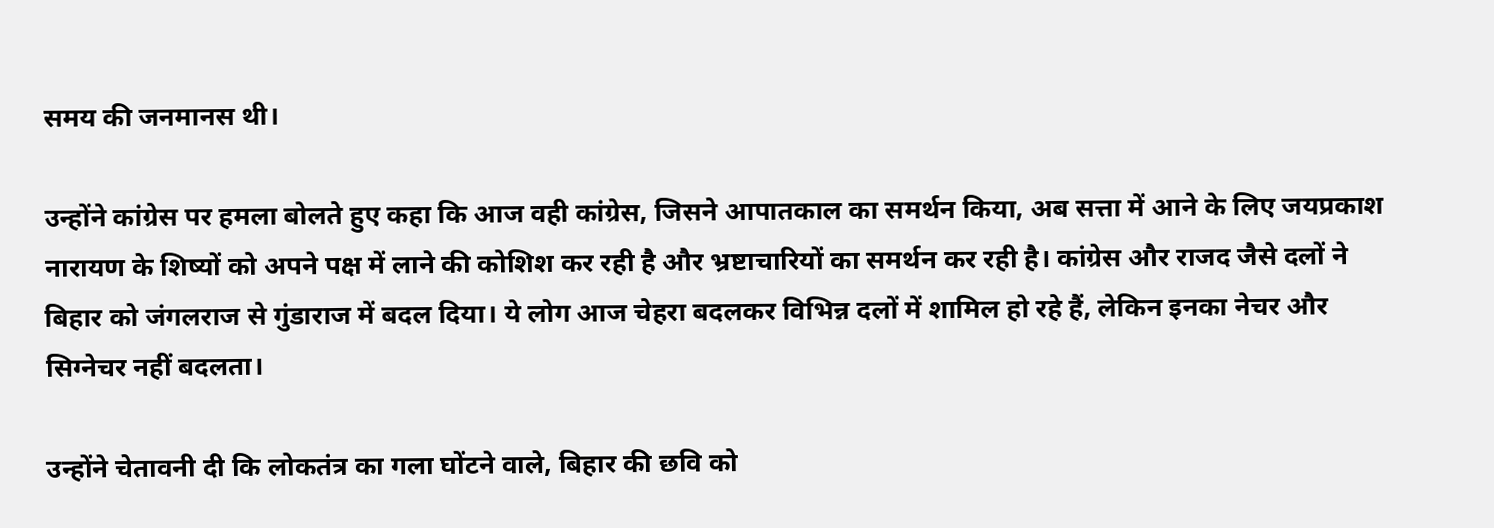समय की जनमानस थी।

उन्होंने कांग्रेस पर हमला बोलते हुए कहा कि आज वही कांग्रेस, जिसने आपातकाल का समर्थन किया, अब सत्ता में आने के लिए जयप्रकाश नारायण के शिष्यों को अपने पक्ष में लाने की कोशिश कर रही है और भ्रष्टाचारियों का समर्थन कर रही है। कांग्रेस और राजद जैसे दलों ने बिहार को जंगलराज से गुंडाराज में बदल दिया। ये लोग आज चेहरा बदलकर विभिन्न दलों में शामिल हो रहे हैं, लेकिन इनका नेचर और सिग्नेचर नहीं बदलता।

उन्होंने चेतावनी दी कि लोकतंत्र का गला घोंटने वाले, बिहार की छवि को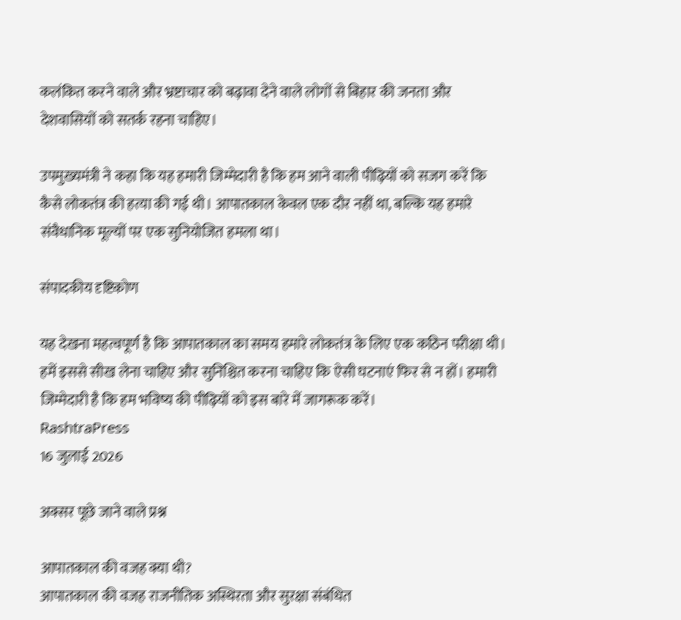कलंकित करने वाले और भ्रष्टाचार को बढ़ावा देने वाले लोगों से बिहार की जनता और देशवासियों को सतर्क रहना चाहिए।

उपमुख्यमंत्री ने कहा कि यह हमारी जिम्मेदारी है कि हम आने वाली पीढ़ियों को सजग करें कि कैसे लोकतंत्र की हत्या की गई थी। आपातकाल केवल एक दौर नहीं था, बल्कि यह हमारे संवैधानिक मूल्यों पर एक सुनियोजित हमला था।

संपादकीय दृष्टिकोण

यह देखना महत्वपूर्ण है कि आपातकाल का समय हमारे लोकतंत्र के लिए एक कठिन परीक्षा थी। हमें इससे सीख लेना चाहिए और सुनिश्चित करना चाहिए कि ऐसी घटनाएं फिर से न हों। हमारी जिम्मेदारी है कि हम भविष्य की पीढ़ियों को इस बारे में जागरूक करें।
RashtraPress
16 जुलाई 2026

अक्सर पूछे जाने वाले प्रश्न

आपातकाल की वजह क्या थी?
आपातकाल की वजह राजनीतिक अस्थिरता और सुरक्षा संबंधित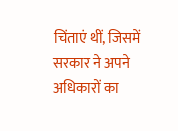चिंताएं थीं, जिसमें सरकार ने अपने अधिकारों का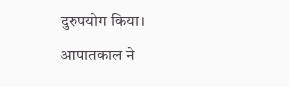दुरुपयोग किया।
आपातकाल ने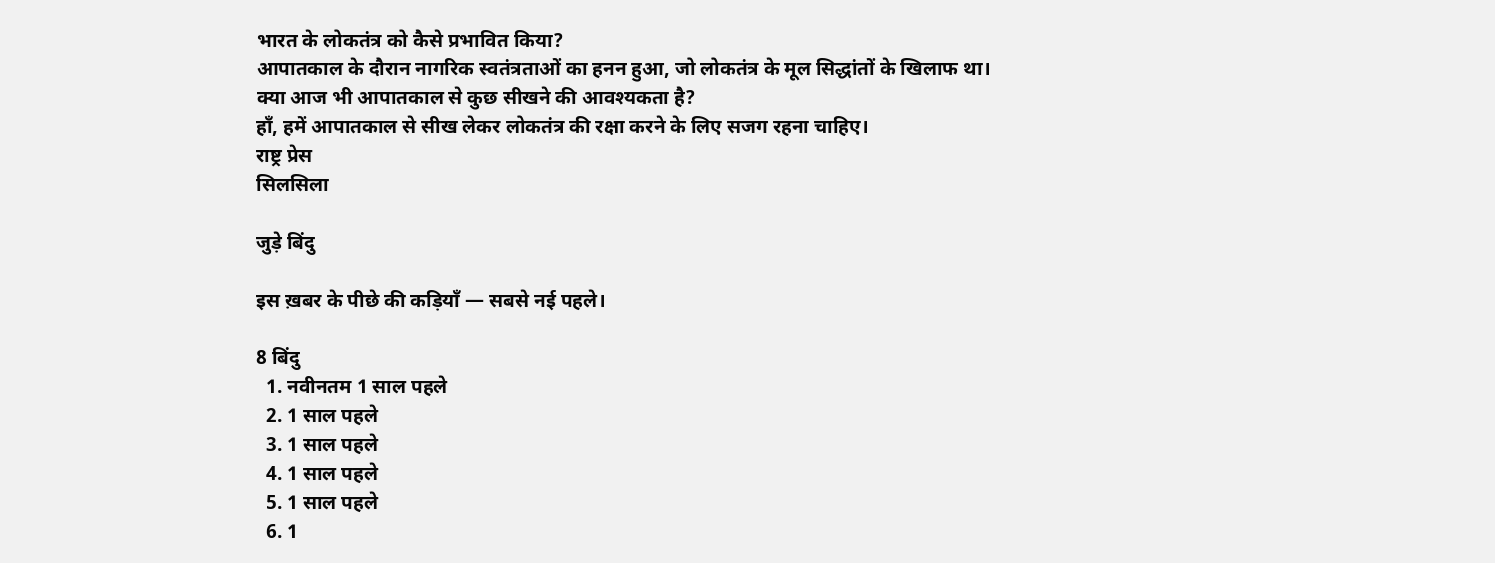भारत के लोकतंत्र को कैसे प्रभावित किया?
आपातकाल के दौरान नागरिक स्वतंत्रताओं का हनन हुआ, जो लोकतंत्र के मूल सिद्धांतों के खिलाफ था।
क्या आज भी आपातकाल से कुछ सीखने की आवश्यकता है?
हाँ, हमें आपातकाल से सीख लेकर लोकतंत्र की रक्षा करने के लिए सजग रहना चाहिए।
राष्ट्र प्रेस
सिलसिला

जुड़े बिंदु

इस ख़बर के पीछे की कड़ियाँ — सबसे नई पहले।

8 बिंदु
  1. नवीनतम 1 साल पहले
  2. 1 साल पहले
  3. 1 साल पहले
  4. 1 साल पहले
  5. 1 साल पहले
  6. 1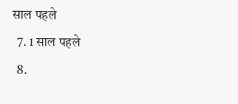साल पहले
  7. 1 साल पहले
  8.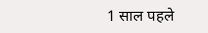1 साल पहले